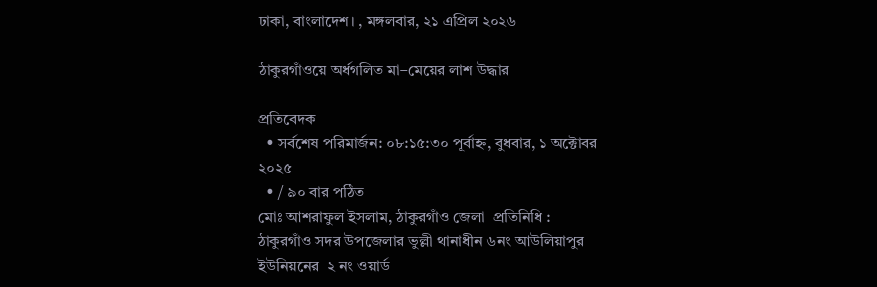ঢাকা, বাংলাদেশ। , মঙ্গলবার, ২১ এপ্রিল ২০২৬

ঠাকুরগাঁওয়ে অর্ধগলিত মা–মেয়ের লাশ উদ্ধার

প্রতিবেদক
  • সর্বশেষ পরিমার্জন: ০৮:১৫:৩০ পূর্বাহ্ন, বুধবার, ১ অক্টোবর ২০২৫
  • / ৯০ বার পঠিত
মোঃ আশরাফুল ইসলাম, ঠাকুরগাঁও জেলা  প্রতিনিধি :
ঠাকুরগাঁও সদর উপজেলার ভুল্লী থানাধীন ৬নং আউলিয়াপুর ইউনিয়নের  ২ নং ওয়ার্ড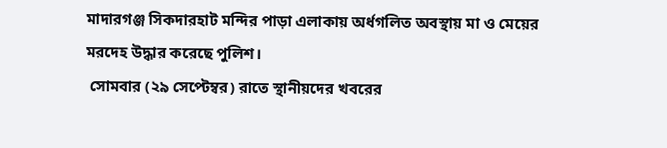মাদারগঞ্জ সিকদারহাট মন্দির পাড়া এলাকায় অর্ধগলিত অবস্থায় মা ও মেয়ের মরদেহ উদ্ধার করেছে পুলিশ।
 সোমবার (২৯ সেপ্টেম্বর) রাতে স্থানীয়দের খবরের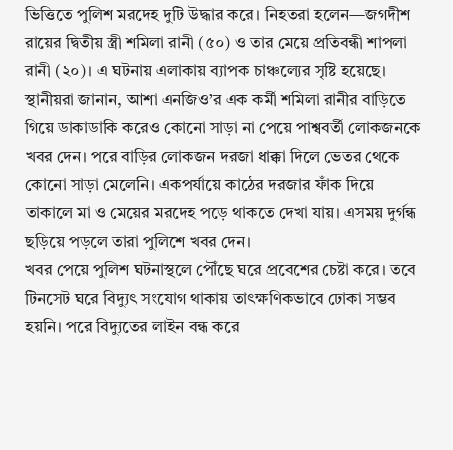ভিত্তিতে পুলিশ মরদেহ দুটি উদ্ধার করে। নিহতরা হলেন—জগদীশ রায়ের দ্বিতীয় স্ত্রী শমিলা রানী (৫০) ও তার মেয়ে প্রতিবন্ধী শাপলা রানী (২০)। এ ঘটনায় এলাকায় ব্যাপক চাঞ্চল্যের সৃষ্টি হয়েছে।
স্থানীয়রা জানান, আশা এনজিও’র এক কর্মী শমিলা রানীর বাড়িতে গিয়ে ডাকাডাকি করেও কোনো সাড়া না পেয়ে পাশ্ববর্তী লোকজনকে খবর দেন। পরে বাড়ির লোকজন দরজা ধাক্কা দিলে ভেতর থেকে কোনো সাড়া মেলেনি। একপর্যায়ে কাঠের দরজার ফাঁক দিয়ে তাকালে মা ও মেয়ের মরদেহ পড়ে থাকতে দেখা যায়। এসময় দুর্গন্ধ ছড়িয়ে পড়লে তারা পুলিশে খবর দেন।
খবর পেয়ে পুলিশ ঘটনাস্থলে পৌঁছে ঘরে প্রবেশের চেষ্টা করে। তবে টিনসেট ঘরে বিদ্যুৎ সংযোগ থাকায় তাৎক্ষণিকভাবে ঢোকা সম্ভব হয়নি। পরে বিদ্যুতের লাইন বন্ধ করে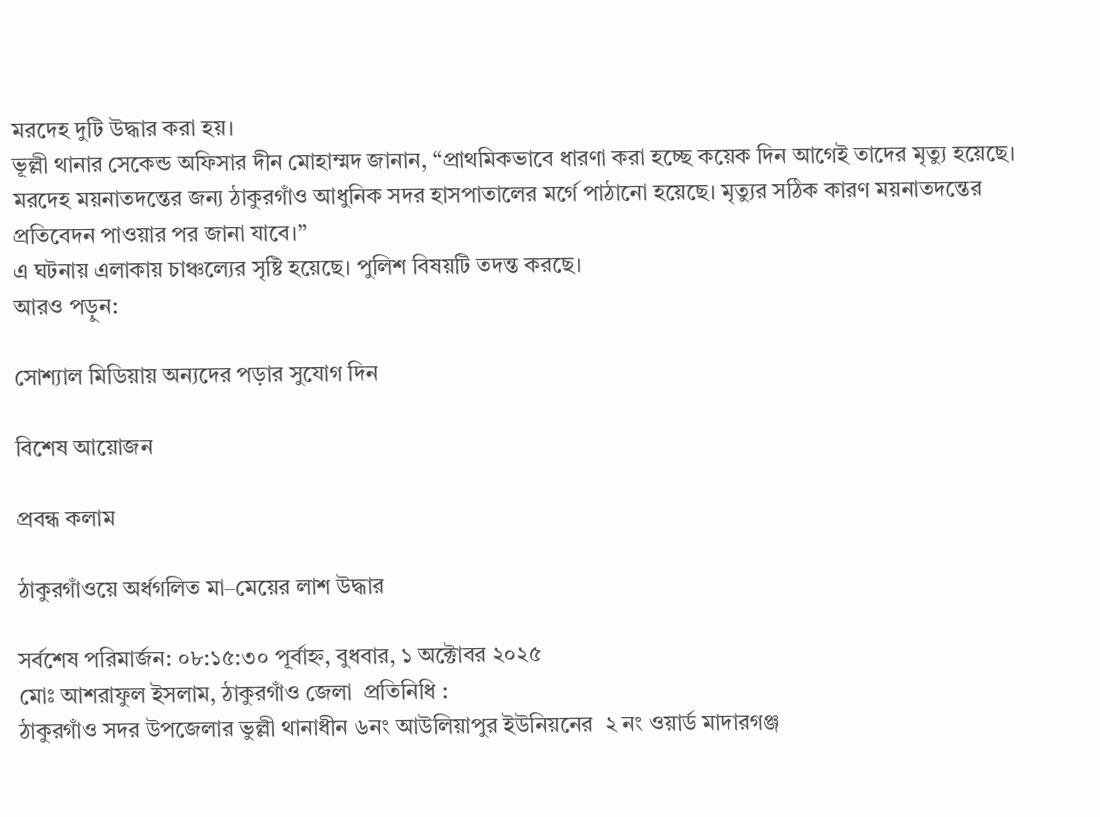মরদেহ দুটি উদ্ধার করা হয়।
ভূল্লী থানার সেকেন্ড অফিসার দীন মোহাম্মদ জানান, “প্রাথমিকভাবে ধারণা করা হচ্ছে কয়েক দিন আগেই তাদের মৃত্যু হয়েছে। মরদেহ ময়নাতদন্তের জন্য ঠাকুরগাঁও আধুনিক সদর হাসপাতালের মর্গে পাঠানো হয়েছে। মৃত্যুর সঠিক কারণ ময়নাতদন্তের প্রতিবেদন পাওয়ার পর জানা যাবে।”
এ ঘটনায় এলাকায় চাঞ্চল্যের সৃষ্টি হয়েছে। পুলিশ বিষয়টি তদন্ত করছে।
আরও পড়ুন:

সোশ্যাল মিডিয়ায় অন্যদের পড়ার সুযোগ দিন

বিশেষ আয়োজন

প্রবন্ধ কলাম

ঠাকুরগাঁওয়ে অর্ধগলিত মা–মেয়ের লাশ উদ্ধার

সর্বশেষ পরিমার্জন: ০৮:১৫:৩০ পূর্বাহ্ন, বুধবার, ১ অক্টোবর ২০২৫
মোঃ আশরাফুল ইসলাম, ঠাকুরগাঁও জেলা  প্রতিনিধি :
ঠাকুরগাঁও সদর উপজেলার ভুল্লী থানাধীন ৬নং আউলিয়াপুর ইউনিয়নের  ২ নং ওয়ার্ড মাদারগঞ্জ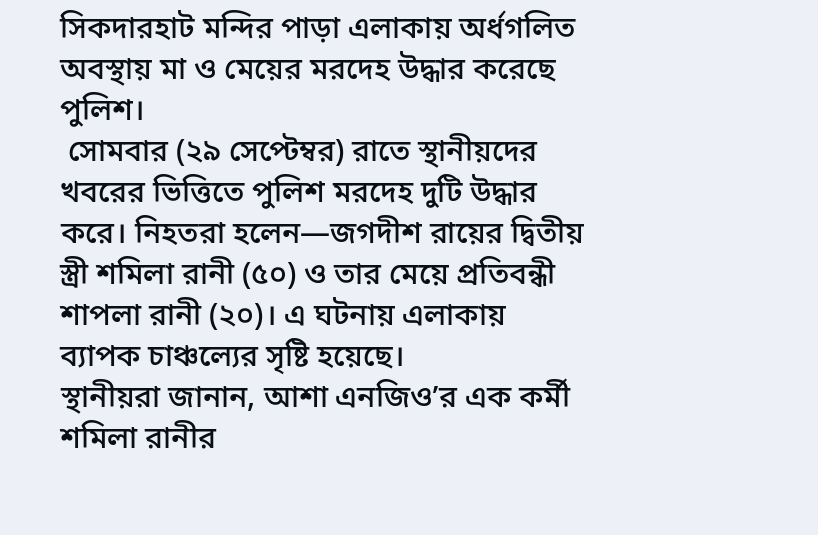সিকদারহাট মন্দির পাড়া এলাকায় অর্ধগলিত অবস্থায় মা ও মেয়ের মরদেহ উদ্ধার করেছে পুলিশ।
 সোমবার (২৯ সেপ্টেম্বর) রাতে স্থানীয়দের খবরের ভিত্তিতে পুলিশ মরদেহ দুটি উদ্ধার করে। নিহতরা হলেন—জগদীশ রায়ের দ্বিতীয় স্ত্রী শমিলা রানী (৫০) ও তার মেয়ে প্রতিবন্ধী শাপলা রানী (২০)। এ ঘটনায় এলাকায় ব্যাপক চাঞ্চল্যের সৃষ্টি হয়েছে।
স্থানীয়রা জানান, আশা এনজিও’র এক কর্মী শমিলা রানীর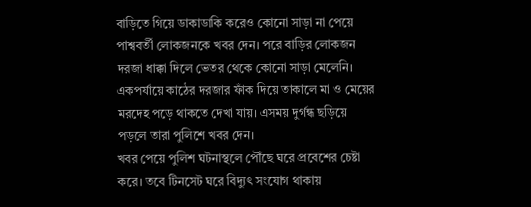বাড়িতে গিয়ে ডাকাডাকি করেও কোনো সাড়া না পেয়ে পাশ্ববর্তী লোকজনকে খবর দেন। পরে বাড়ির লোকজন দরজা ধাক্কা দিলে ভেতর থেকে কোনো সাড়া মেলেনি। একপর্যায়ে কাঠের দরজার ফাঁক দিয়ে তাকালে মা ও মেয়ের মরদেহ পড়ে থাকতে দেখা যায়। এসময় দুর্গন্ধ ছড়িয়ে পড়লে তারা পুলিশে খবর দেন।
খবর পেয়ে পুলিশ ঘটনাস্থলে পৌঁছে ঘরে প্রবেশের চেষ্টা করে। তবে টিনসেট ঘরে বিদ্যুৎ সংযোগ থাকায়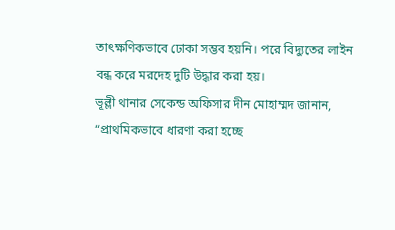তাৎক্ষণিকভাবে ঢোকা সম্ভব হয়নি। পরে বিদ্যুতের লাইন বন্ধ করে মরদেহ দুটি উদ্ধার করা হয়।
ভূল্লী থানার সেকেন্ড অফিসার দীন মোহাম্মদ জানান, “প্রাথমিকভাবে ধারণা করা হচ্ছে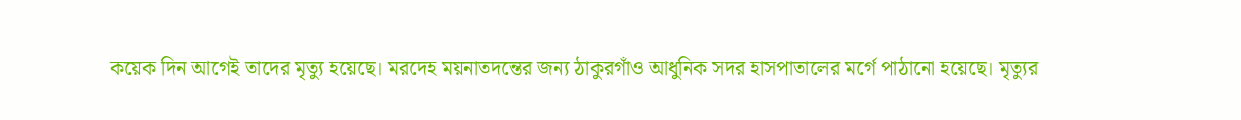কয়েক দিন আগেই তাদের মৃত্যু হয়েছে। মরদেহ ময়নাতদন্তের জন্য ঠাকুরগাঁও আধুনিক সদর হাসপাতালের মর্গে পাঠানো হয়েছে। মৃত্যুর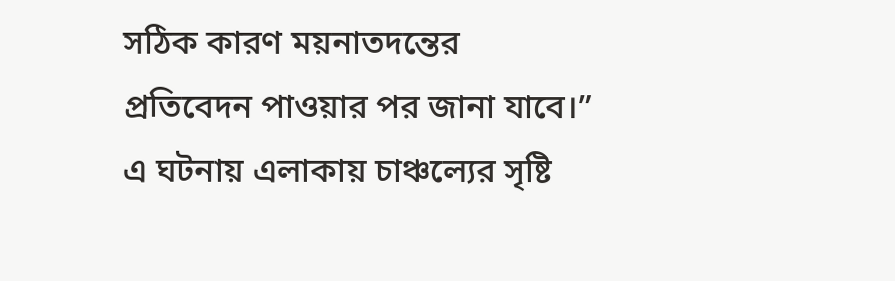সঠিক কারণ ময়নাতদন্তের প্রতিবেদন পাওয়ার পর জানা যাবে।”
এ ঘটনায় এলাকায় চাঞ্চল্যের সৃষ্টি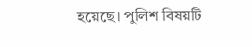হয়েছে। পুলিশ বিষয়টি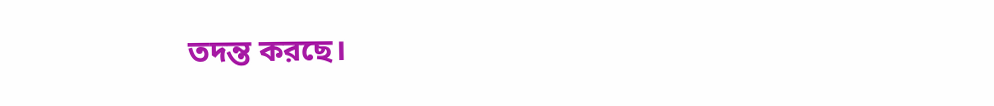তদন্ত করছে।